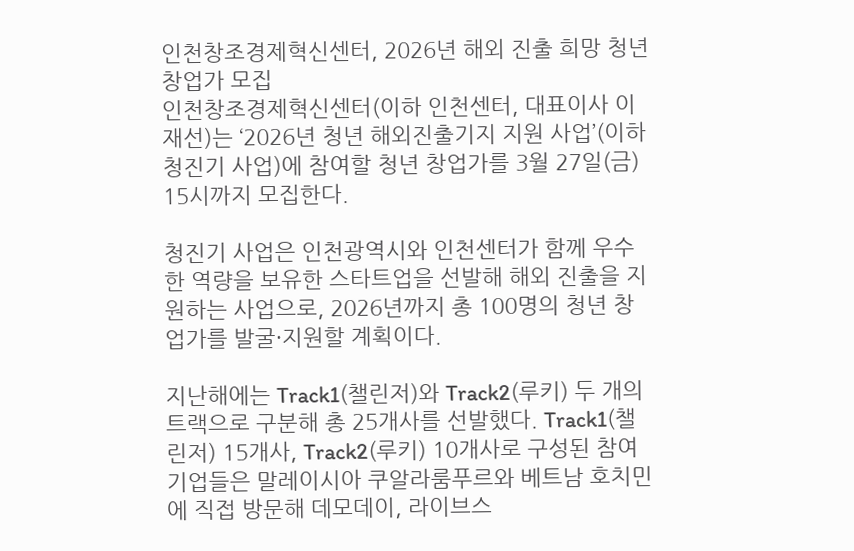인천창조경제혁신센터, 2026년 해외 진출 희망 청년 창업가 모집
인천창조경제혁신센터(이하 인천센터, 대표이사 이재선)는 ‘2026년 청년 해외진출기지 지원 사업’(이하 청진기 사업)에 참여할 청년 창업가를 3월 27일(금) 15시까지 모집한다.

청진기 사업은 인천광역시와 인천센터가 함께 우수한 역량을 보유한 스타트업을 선발해 해외 진출을 지원하는 사업으로, 2026년까지 총 100명의 청년 창업가를 발굴·지원할 계획이다.

지난해에는 Track1(챌린저)와 Track2(루키) 두 개의 트랙으로 구분해 총 25개사를 선발했다. Track1(챌린저) 15개사, Track2(루키) 10개사로 구성된 참여 기업들은 말레이시아 쿠알라룸푸르와 베트남 호치민에 직접 방문해 데모데이, 라이브스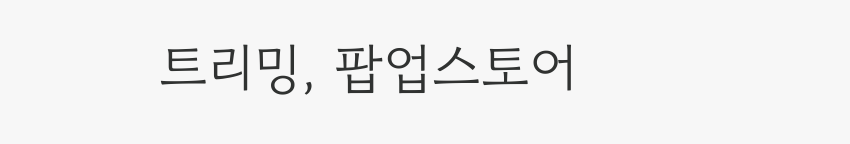트리밍, 팝업스토어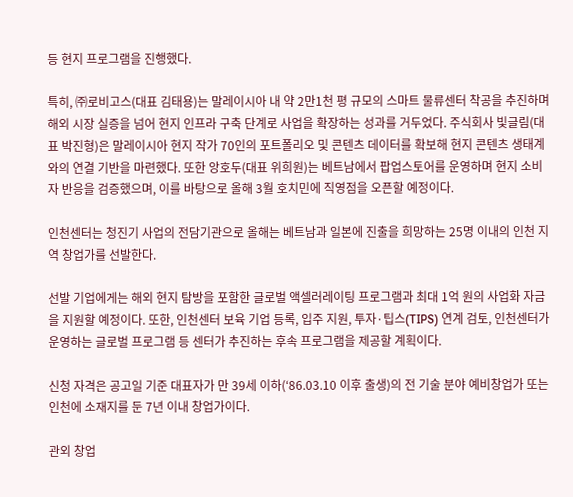등 현지 프로그램을 진행했다.

특히, ㈜로비고스(대표 김태용)는 말레이시아 내 약 2만1천 평 규모의 스마트 물류센터 착공을 추진하며 해외 시장 실증을 넘어 현지 인프라 구축 단계로 사업을 확장하는 성과를 거두었다. 주식회사 빛글림(대표 박진형)은 말레이시아 현지 작가 70인의 포트폴리오 및 콘텐츠 데이터를 확보해 현지 콘텐츠 생태계와의 연결 기반을 마련했다. 또한 앙호두(대표 위희원)는 베트남에서 팝업스토어를 운영하며 현지 소비자 반응을 검증했으며, 이를 바탕으로 올해 3월 호치민에 직영점을 오픈할 예정이다.

인천센터는 청진기 사업의 전담기관으로 올해는 베트남과 일본에 진출을 희망하는 25명 이내의 인천 지역 창업가를 선발한다.

선발 기업에게는 해외 현지 탐방을 포함한 글로벌 액셀러레이팅 프로그램과 최대 1억 원의 사업화 자금을 지원할 예정이다. 또한, 인천센터 보육 기업 등록, 입주 지원, 투자·팁스(TIPS) 연계 검토, 인천센터가 운영하는 글로벌 프로그램 등 센터가 추진하는 후속 프로그램을 제공할 계획이다.

신청 자격은 공고일 기준 대표자가 만 39세 이하(‘86.03.10 이후 출생)의 전 기술 분야 예비창업가 또는 인천에 소재지를 둔 7년 이내 창업가이다.

관외 창업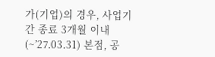가(기업)의 경우, 사업기간 종료 3개월 이내(~’27.03.31) 본점, 공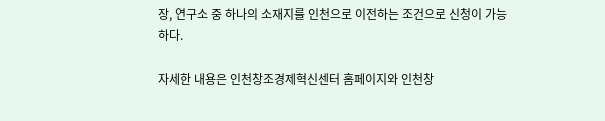장, 연구소 중 하나의 소재지를 인천으로 이전하는 조건으로 신청이 가능하다.

자세한 내용은 인천창조경제혁신센터 홈페이지와 인천창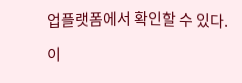업플랫폼에서 확인할 수 있다.

이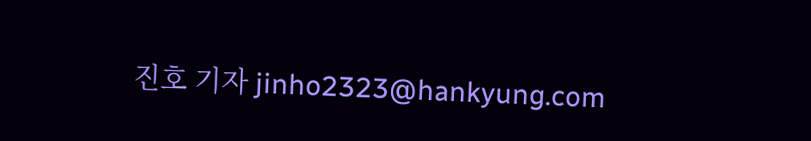진호 기자 jinho2323@hankyung.com